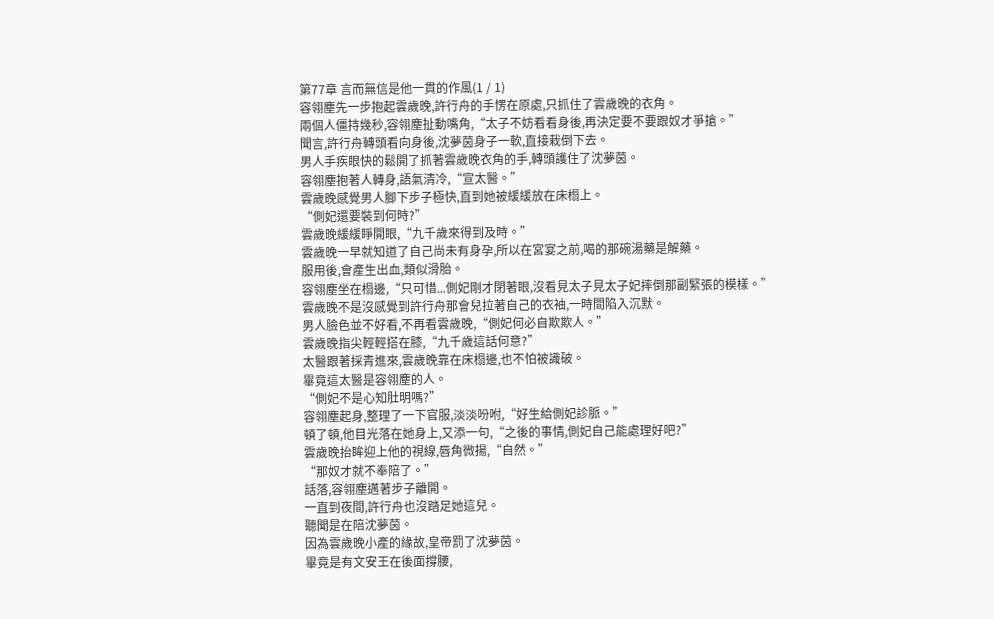第77章 言而無信是他一貫的作風(1 / 1)
容翎塵先一步抱起雲歲晚,許行舟的手愣在原處,只抓住了雲歲晚的衣角。
兩個人僵持幾秒,容翎塵扯動嘴角,“太子不妨看看身後,再決定要不要跟奴才爭搶。”
聞言,許行舟轉頭看向身後,沈夢茵身子一軟,直接栽倒下去。
男人手疾眼快的鬆開了抓著雲歲晚衣角的手,轉頭護住了沈夢茵。
容翎塵抱著人轉身,語氣清冷,“宣太醫。”
雲歲晚感覺男人腳下步子極快,直到她被緩緩放在床榻上。
“側妃還要裝到何時?”
雲歲晚緩緩睜開眼,“九千歲來得到及時。”
雲歲晚一早就知道了自己尚未有身孕,所以在宮宴之前,喝的那碗湯藥是解藥。
服用後,會產生出血,類似滑胎。
容翎塵坐在榻邊,“只可惜...側妃剛才閉著眼,沒看見太子見太子妃摔倒那副緊張的模樣。”
雲歲晚不是沒感覺到許行舟那會兒拉著自己的衣袖,一時間陷入沉默。
男人臉色並不好看,不再看雲歲晚,“側妃何必自欺欺人。”
雲歲晚指尖輕輕搭在膝,“九千歲這話何意?”
太醫跟著採青進來,雲歲晚靠在床榻邊,也不怕被識破。
畢竟這太醫是容翎塵的人。
“側妃不是心知肚明嗎?”
容翎塵起身,整理了一下官服,淡淡吩咐,“好生給側妃診脈。”
頓了頓,他目光落在她身上,又添一句,“之後的事情,側妃自己能處理好吧?”
雲歲晚抬眸迎上他的視線,唇角微揚,“自然。”
“那奴才就不奉陪了。”
話落,容翎塵邁著步子離開。
一直到夜間,許行舟也沒踏足她這兒。
聽聞是在陪沈夢茵。
因為雲歲晚小產的緣故,皇帝罰了沈夢茵。
畢竟是有文安王在後面撐腰,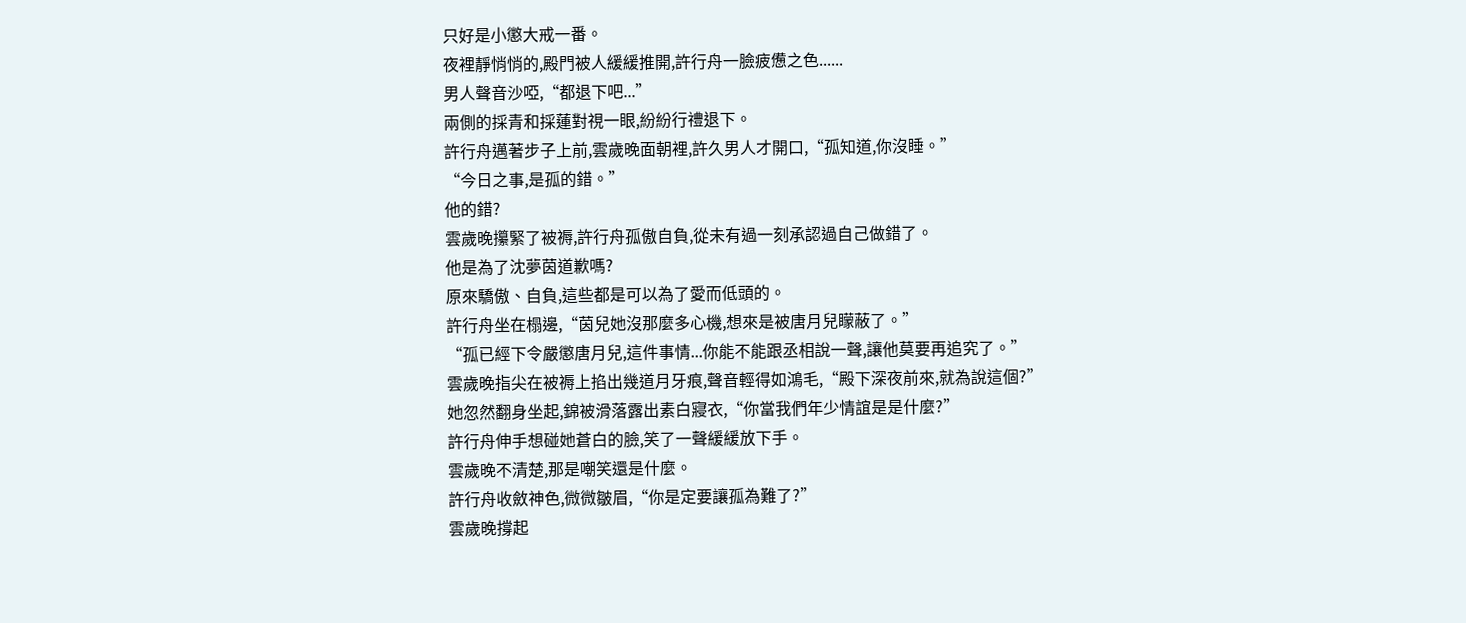只好是小懲大戒一番。
夜裡靜悄悄的,殿門被人緩緩推開,許行舟一臉疲憊之色......
男人聲音沙啞,“都退下吧...”
兩側的採青和採蓮對視一眼,紛紛行禮退下。
許行舟邁著步子上前,雲歲晚面朝裡,許久男人才開口,“孤知道,你沒睡。”
“今日之事,是孤的錯。”
他的錯?
雲歲晚攥緊了被褥,許行舟孤傲自負,從未有過一刻承認過自己做錯了。
他是為了沈夢茵道歉嗎?
原來驕傲、自負,這些都是可以為了愛而低頭的。
許行舟坐在榻邊,“茵兒她沒那麼多心機,想來是被唐月兒矇蔽了。”
“孤已經下令嚴懲唐月兒,這件事情...你能不能跟丞相說一聲,讓他莫要再追究了。”
雲歲晚指尖在被褥上掐出幾道月牙痕,聲音輕得如鴻毛,“殿下深夜前來,就為說這個?”
她忽然翻身坐起,錦被滑落露出素白寢衣,“你當我們年少情誼是是什麼?”
許行舟伸手想碰她蒼白的臉,笑了一聲緩緩放下手。
雲歲晚不清楚,那是嘲笑還是什麼。
許行舟收斂神色,微微皺眉,“你是定要讓孤為難了?”
雲歲晚撐起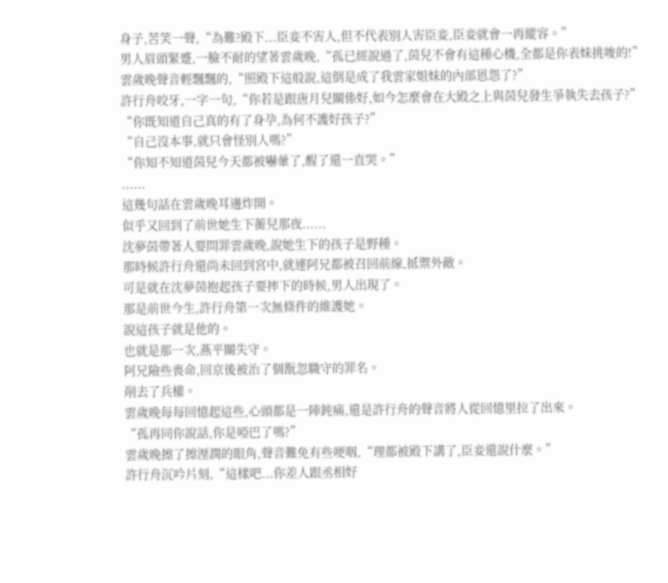身子,苦笑一聲,“為難?殿下...臣妾不害人,但不代表別人害臣妾,臣妾就會一再縱容。”
男人眉頭緊蹙,一臉不耐的望著雲歲晚,“孤已經說過了,茵兒不會有這種心機,全都是你表妹挑唆的!”
雲歲晚聲音輕飄飄的,“照殿下這般說,這倒是成了我雲家姐妹的內部恩怨了?”
許行舟咬牙,一字一句,“你若是跟唐月兒關係好,如今怎麼會在大殿之上與茵兒發生爭執失去孩子?”
“你既知道自己真的有了身孕,為何不護好孩子?”
“自己沒本事,就只會怪別人嗎?”
“你知不知道茵兒今天都被嚇暈了,醒了還一直哭。”
......
這幾句話在雲歲晚耳邊炸開。
似乎又回到了前世她生下蘅兒那夜......
沈夢茵帶著人要問罪雲歲晚,說她生下的孩子是野種。
那時候許行舟還尚未回到宮中,就連阿兄都被召回前線,抵禦外敵。
可是就在沈夢茵抱起孩子要摔下的時候,男人出現了。
那是前世今生,許行舟第一次無條件的維護她。
說這孩子就是他的。
也就是那一次,燕平關失守。
阿兄險些喪命,回京後被治了個翫忽職守的罪名。
削去了兵權。
雲歲晚每每回憶起這些,心頭都是一陣鈍痛,還是許行舟的聲音將人從回憶里拉了出來。
“孤再同你說話,你是啞巴了嗎?”
雲歲晚擦了擦溼潤的眼角,聲音難免有些哽咽,“理都被殿下講了,臣妾還說什麼。”
許行舟沉吟片刻,“這樣吧...你差人跟丞相好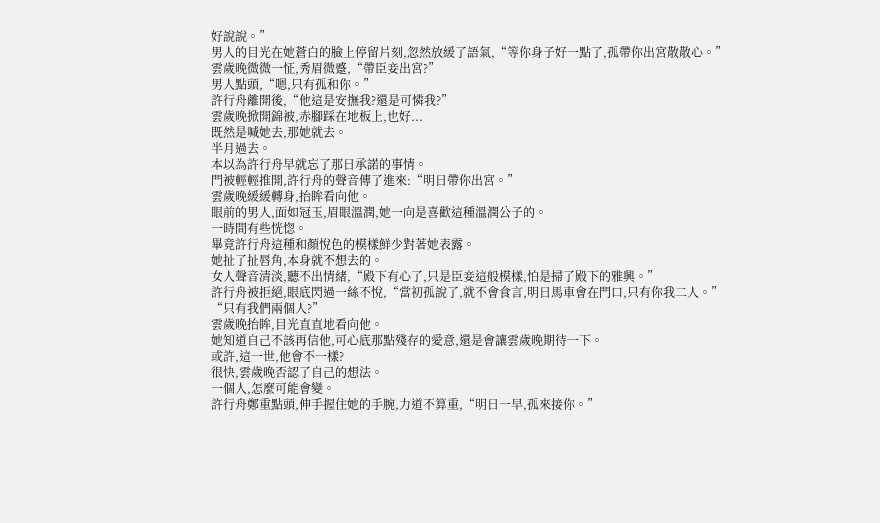好說說。”
男人的目光在她蒼白的臉上停留片刻,忽然放緩了語氣,“等你身子好一點了,孤帶你出宮散散心。”
雲歲晚微微一怔,秀眉微蹙,“帶臣妾出宮?”
男人點頭,“嗯,只有孤和你。”
許行舟離開後,“他這是安撫我?還是可憐我?”
雲歲晚掀開錦被,赤腳踩在地板上,也好...
既然是喊她去,那她就去。
半月過去。
本以為許行舟早就忘了那日承諾的事情。
門被輕輕推開,許行舟的聲音傳了進來:“明日帶你出宮。”
雲歲晚緩緩轉身,抬眸看向他。
眼前的男人,面如冠玉,眉眼溫潤,她一向是喜歡這種溫潤公子的。
一時間有些恍惚。
畢竟許行舟這種和顏悅色的模樣鮮少對著她表露。
她扯了扯唇角,本身就不想去的。
女人聲音清淡,聽不出情緒,“殿下有心了,只是臣妾這般模樣,怕是掃了殿下的雅興。”
許行舟被拒絕,眼底閃過一絲不悅,“當初孤說了,就不會食言,明日馬車會在門口,只有你我二人。”
“只有我們兩個人?”
雲歲晚抬眸,目光直直地看向他。
她知道自己不該再信他,可心底那點殘存的愛意,還是會讓雲歲晚期待一下。
或許,這一世,他會不一樣?
很快,雲歲晚否認了自己的想法。
一個人,怎麼可能會變。
許行舟鄭重點頭,伸手握住她的手腕,力道不算重,“明日一早,孤來接你。”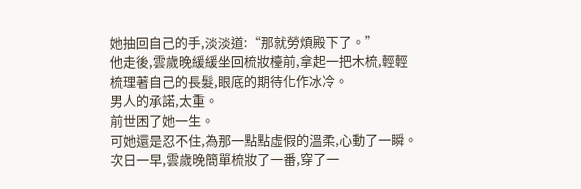她抽回自己的手,淡淡道:“那就勞煩殿下了。”
他走後,雲歲晚緩緩坐回梳妝檯前,拿起一把木梳,輕輕梳理著自己的長髮,眼底的期待化作冰冷。
男人的承諾,太重。
前世困了她一生。
可她還是忍不住,為那一點點虛假的溫柔,心動了一瞬。
次日一早,雲歲晚簡單梳妝了一番,穿了一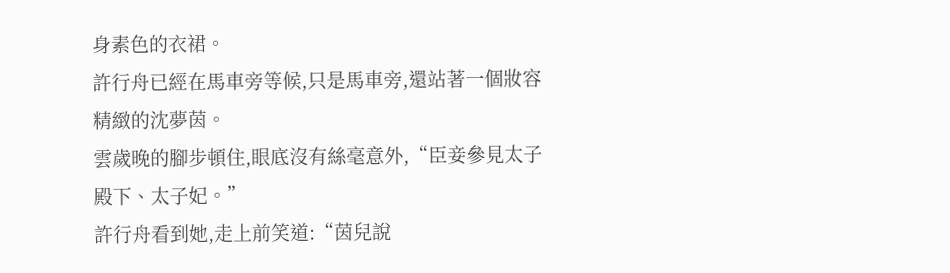身素色的衣裙。
許行舟已經在馬車旁等候,只是馬車旁,還站著一個妝容精緻的沈夢茵。
雲歲晚的腳步頓住,眼底沒有絲毫意外,“臣妾參見太子殿下、太子妃。”
許行舟看到她,走上前笑道:“茵兒說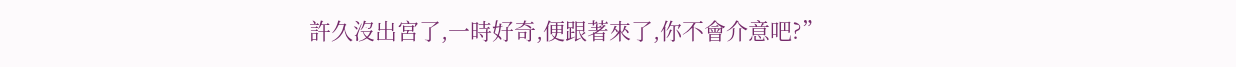許久沒出宮了,一時好奇,便跟著來了,你不會介意吧?”